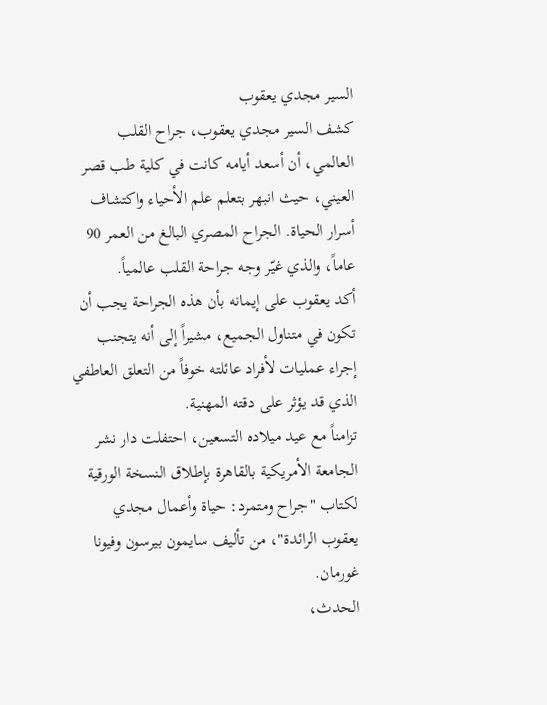السير مجدي يعقوب
كشف السير مجدي يعقوب، جراح القلب العالمي، أن أسعد أيامه كانت في كلية طب قصر العيني، حيث انبهر بتعلم علم الأحياء واكتشاف أسرار الحياة. الجراح المصري البالغ من العمر 90 عاماً، والذي غيّر وجه جراحة القلب عالمياً.
أكد يعقوب على إيمانه بأن هذه الجراحة يجب أن تكون في متناول الجميع، مشيراً إلى أنه يتجنب إجراء عمليات لأفراد عائلته خوفاً من التعلق العاطفي الذي قد يؤثر على دقته المهنية.
تزامناً مع عيد ميلاده التسعين، احتفلت دار نشر الجامعة الأمريكية بالقاهرة بإطلاق النسخة الورقية لكتاب "جراح ومتمرد: حياة وأعمال مجدي يعقوب الرائدة"، من تأليف سايمون بيرسون وفيونا غورمان.
الحدث،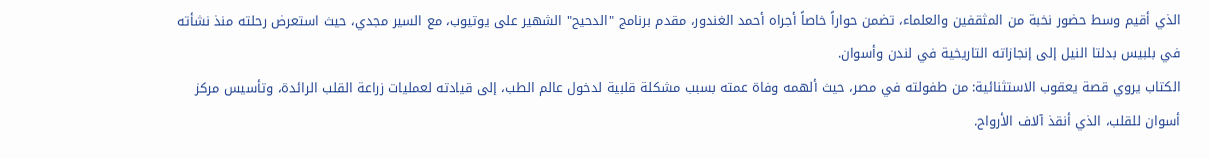الذي أقيم وسط حضور نخبة من المثقفين والعلماء، تضمن حواراً خاصاً أجراه أحمد الغندور، مقدم برنامج "الدحيح" الشهير على يوتيوب، مع السير مجدي، حيث استعرض رحلته منذ نشأته في بلبيس بدلتا النيل إلى إنجازاته التاريخية في لندن وأسوان.
الكتاب يروي قصة يعقوب الاستثنائية: من طفولته في مصر، حيث ألهمه وفاة عمته بسبب مشكلة قلبية لدخول عالم الطب، إلى قيادته لعمليات زراعة القلب الرائدة، وتأسيس مركز أسوان للقلب، الذي أنقذ آلاف الأرواح.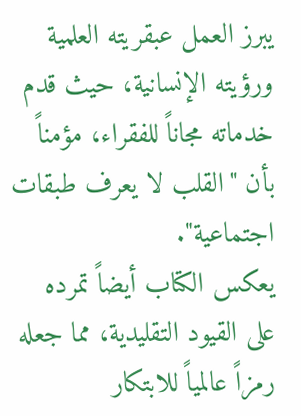يبرز العمل عبقريته العلمية ورؤيته الإنسانية، حيث قدم خدماته مجاناً للفقراء، مؤمناً بأن "القلب لا يعرف طبقات اجتماعية".
يعكس الكتاب أيضاً تمرده على القيود التقليدية، مما جعله رمزاً عالمياً للابتكار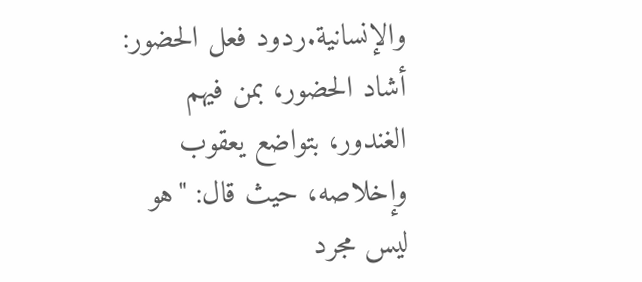والإنسانية.ردود فعل الحضور: أشاد الحضور، بمن فيهم الغندور، بتواضع يعقوب وإخلاصه، حيث قال: "هو ليس مجرد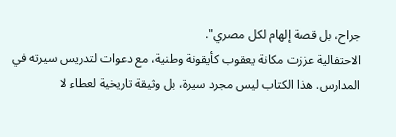جراح، بل قصة إلهام لكل مصري".
الاحتفالية عززت مكانة يعقوب كأيقونة وطنية، مع دعوات لتدريس سيرته في المدارس. هذا الكتاب ليس مجرد سيرة، بل وثيقة تاريخية لعطاء لا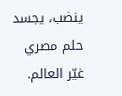ينضب، يجسد حلم مصري غيّر العالم.